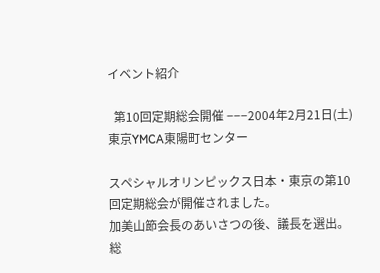イベント紹介

  第10回定期総会開催 −−−2004年2月21日(土)東京YMCA東陽町センター

スペシャルオリンピックス日本・東京の第10回定期総会が開催されました。
加美山節会長のあいさつの後、議長を選出。総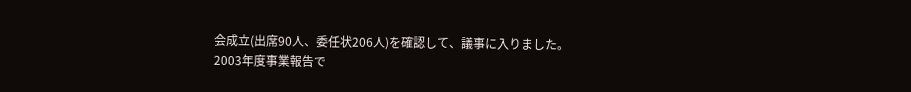会成立(出席90人、委任状206人)を確認して、議事に入りました。
2003年度事業報告で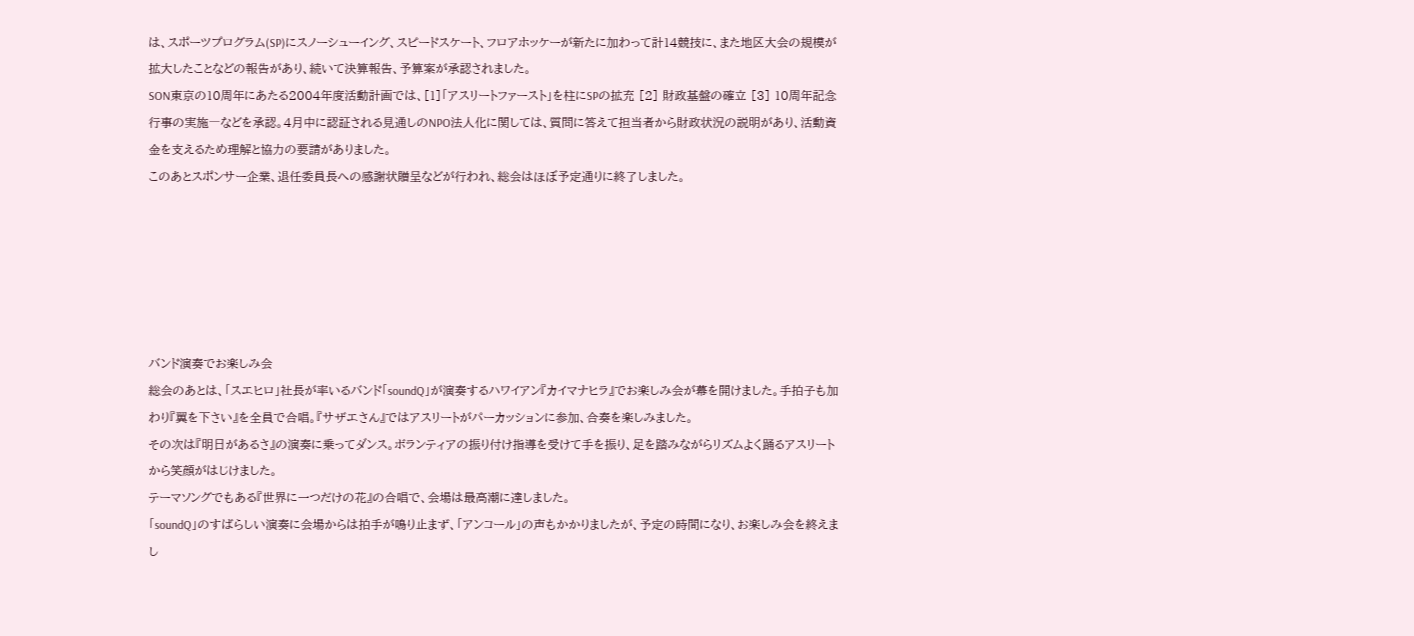は、スポーツプログラム(SP)にスノーシューイング、スピードスケート、フロアホッケーが新たに加わって計14競技に、また地区大会の規模が拡大したことなどの報告があり、続いて決算報告、予算案が承認されました。
SON東京の10周年にあたる2004年度活動計画では、[1]「アスリートファースト」を柱にSPの拡充 [2] 財政基盤の確立 [3] 10周年記念行事の実施―などを承認。4月中に認証される見通しのNPO法人化に関しては、質問に答えて担当者から財政状況の説明があり、活動資金を支えるため理解と協力の要請がありました。
このあとスポンサー企業、退任委員長への感謝状贈呈などが行われ、総会はほぼ予定通りに終了しました。






バンド演奏でお楽しみ会
総会のあとは、「スエヒロ」社長が率いるバンド「soundQ」が演奏するハワイアン『カイマナヒラ』でお楽しみ会が幕を開けました。手拍子も加わり『翼を下さい』を全員で合唱。『サザエさん』ではアスリートがパーカッションに参加、合奏を楽しみました。
その次は『明日があるさ』の演奏に乗ってダンス。ボランティアの振り付け指導を受けて手を振り、足を踏みながらリズムよく踊るアスリートから笑顔がはじけました。
テーマソングでもある『世界に一つだけの花』の合唱で、会場は最高潮に達しました。
「soundQ」のすばらしい演奏に会場からは拍手が鳴り止まず、「アンコール」の声もかかりましたが、予定の時間になり、お楽しみ会を終えまし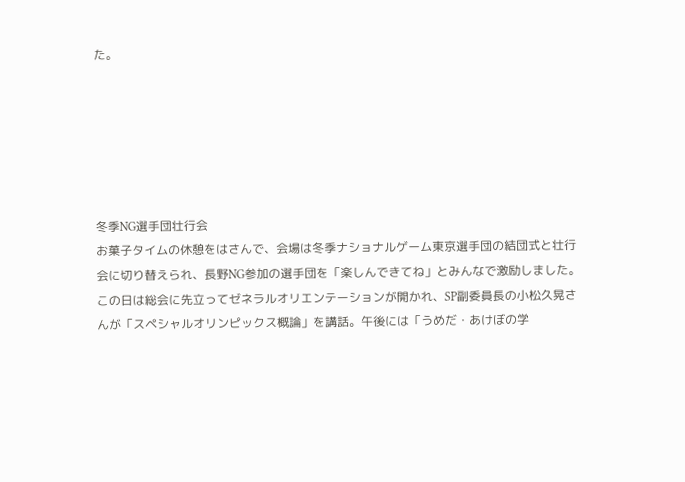た。






冬季NG選手団壮行会
お菓子タイムの休憩をはさんで、会場は冬季ナショナルゲーム東京選手団の結団式と壮行会に切り替えられ、長野NG参加の選手団を「楽しんできてね」とみんなで激励しました。
この日は総会に先立ってゼネラルオリエンテーションが開かれ、SP副委員長の小松久晃さんが「スペシャルオリンピックス概論」を講話。午後には「うめだ・あけぼの学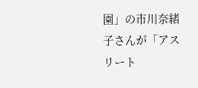園」の市川奈緒子さんが「アスリート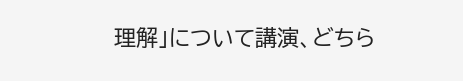理解」について講演、どちら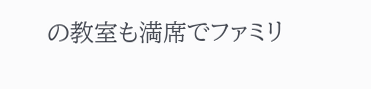の教室も満席でファミリ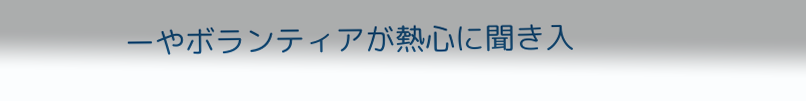ーやボランティアが熱心に聞き入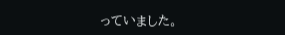っていました。